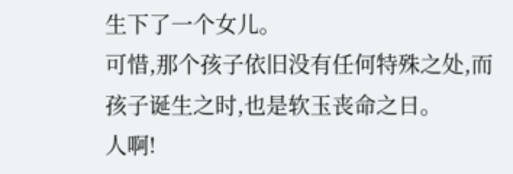生下了一个女儿。
可惜,那个孩子依旧没有任何特殊之处,而孩子诞生之时,也是软玉丧命之日。
人啊!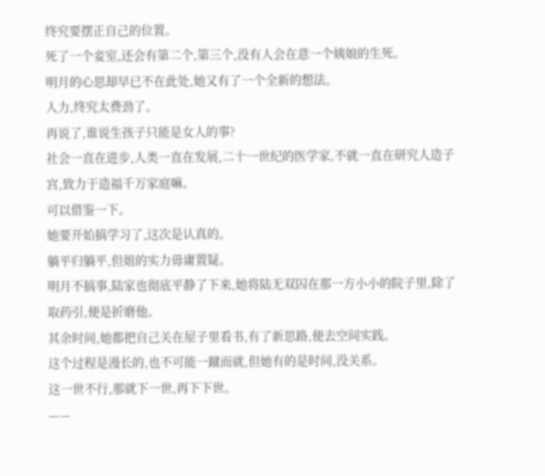终究要摆正自己的位置。
死了一个妾室,还会有第二个,第三个,没有人会在意一个姨娘的生死。
明月的心思却早已不在此处,她又有了一个全新的想法。
人力,终究太费劲了。
再说了,谁说生孩子只能是女人的事?
社会一直在进步,人类一直在发展,二十一世纪的医学家,不就一直在研究人造子宫,致力于造福千万家庭嘛。
可以借鉴一下。
她要开始搞学习了,这次是认真的。
躺平归躺平,但姐的实力毋庸置疑。
明月不搞事,陆家也彻底平静了下来,她将陆无双囚在那一方小小的院子里,除了取药引,便是折磨他。
其余时间,她都把自己关在屋子里看书,有了新思路,便去空间实践。
这个过程是漫长的,也不可能一蹴而就,但她有的是时间,没关系。
这一世不行,那就下一世,再下下世。
——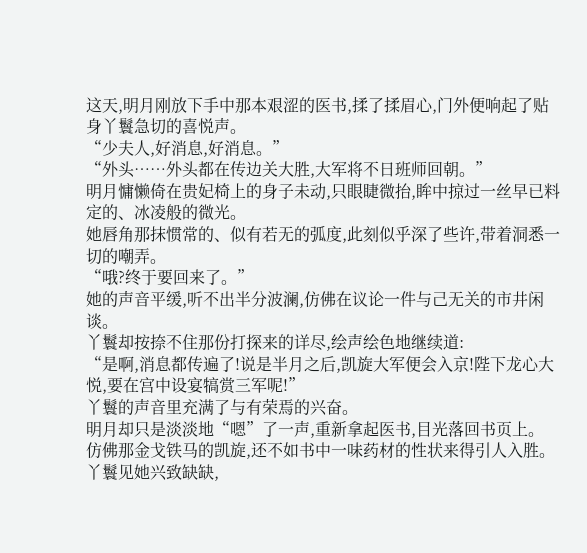这天,明月刚放下手中那本艰涩的医书,揉了揉眉心,门外便响起了贴身丫鬟急切的喜悦声。
“少夫人,好消息,好消息。”
“外头……外头都在传边关大胜,大军将不日班师回朝。”
明月慵懒倚在贵妃椅上的身子未动,只眼睫微抬,眸中掠过一丝早已料定的、冰凌般的微光。
她唇角那抹惯常的、似有若无的弧度,此刻似乎深了些许,带着洞悉一切的嘲弄。
“哦?终于要回来了。”
她的声音平缓,听不出半分波澜,仿佛在议论一件与己无关的市井闲谈。
丫鬟却按捺不住那份打探来的详尽,绘声绘色地继续道:
“是啊,消息都传遍了!说是半月之后,凯旋大军便会入京!陛下龙心大悦,要在宫中设宴犒赏三军呢!”
丫鬟的声音里充满了与有荣焉的兴奋。
明月却只是淡淡地“嗯”了一声,重新拿起医书,目光落回书页上。
仿佛那金戈铁马的凯旋,还不如书中一味药材的性状来得引人入胜。
丫鬟见她兴致缺缺,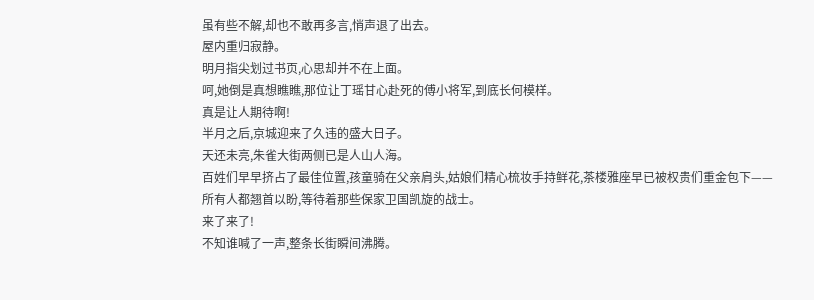虽有些不解,却也不敢再多言,悄声退了出去。
屋内重归寂静。
明月指尖划过书页,心思却并不在上面。
呵,她倒是真想瞧瞧,那位让丁瑶甘心赴死的傅小将军,到底长何模样。
真是让人期待啊!
半月之后,京城迎来了久违的盛大日子。
天还未亮,朱雀大街两侧已是人山人海。
百姓们早早挤占了最佳位置,孩童骑在父亲肩头,姑娘们精心梳妆手持鲜花,茶楼雅座早已被权贵们重金包下——
所有人都翘首以盼,等待着那些保家卫国凯旋的战士。
来了来了!
不知谁喊了一声,整条长街瞬间沸腾。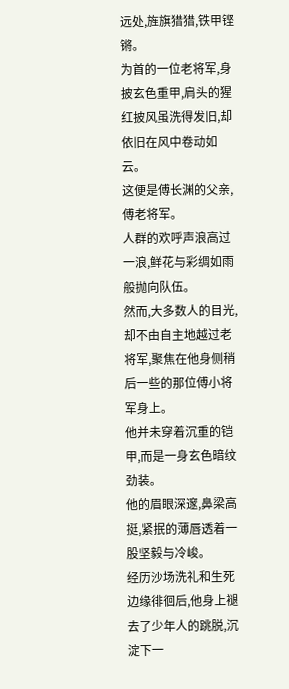远处,旌旗猎猎,铁甲铿锵。
为首的一位老将军,身披玄色重甲,肩头的猩红披风虽洗得发旧,却依旧在风中卷动如云。
这便是傅长渊的父亲,傅老将军。
人群的欢呼声浪高过一浪,鲜花与彩绸如雨般抛向队伍。
然而,大多数人的目光,却不由自主地越过老将军,聚焦在他身侧稍后一些的那位傅小将军身上。
他并未穿着沉重的铠甲,而是一身玄色暗纹劲装。
他的眉眼深邃,鼻梁高挺,紧抿的薄唇透着一股坚毅与冷峻。
经历沙场洗礼和生死边缘徘徊后,他身上褪去了少年人的跳脱,沉淀下一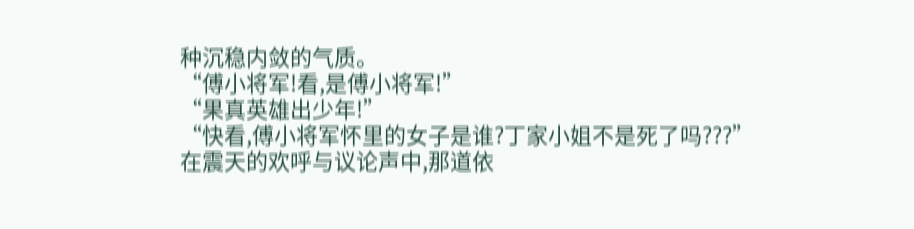种沉稳内敛的气质。
“傅小将军!看,是傅小将军!”
“果真英雄出少年!”
“快看,傅小将军怀里的女子是谁?丁家小姐不是死了吗???”
在震天的欢呼与议论声中,那道依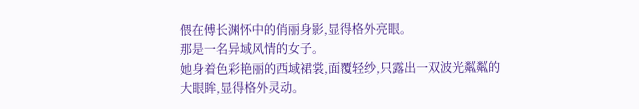偎在傅长渊怀中的俏丽身影,显得格外亮眼。
那是一名异域风情的女子。
她身着色彩艳丽的西域裙裳,面覆轻纱,只露出一双波光粼粼的大眼眸,显得格外灵动。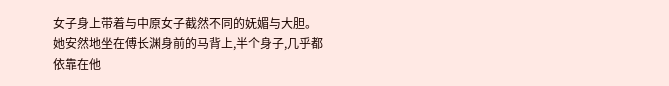女子身上带着与中原女子截然不同的妩媚与大胆。
她安然地坐在傅长渊身前的马背上,半个身子,几乎都依靠在他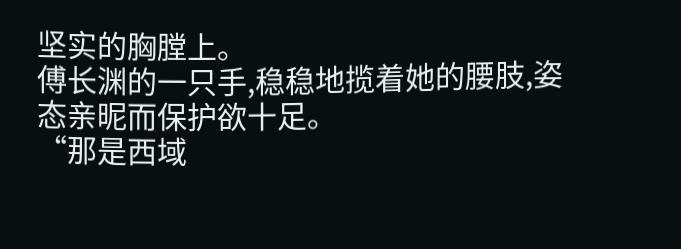坚实的胸膛上。
傅长渊的一只手,稳稳地揽着她的腰肢,姿态亲昵而保护欲十足。
“那是西域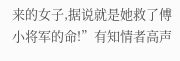来的女子,据说就是她救了傅小将军的命!”有知情者高声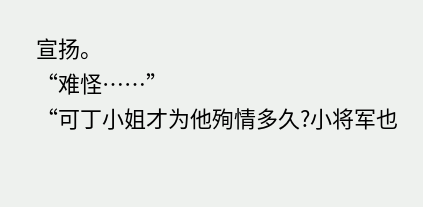宣扬。
“难怪……”
“可丁小姐才为他殉情多久?小将军也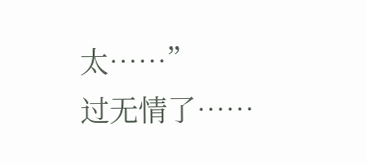太……”
过无情了……